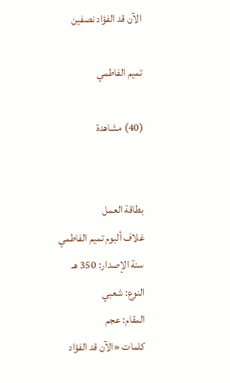الآن قد الفؤاد نصفين

تميم الفاطمي

(40) مشاهدة


بطاقة العمل
غلاف ألبوم تميم الفاطمي
سنة الإصدار: 350 هـ
النوع: شعبي
المقام: عجم
كلمات «الآن قد الفؤاد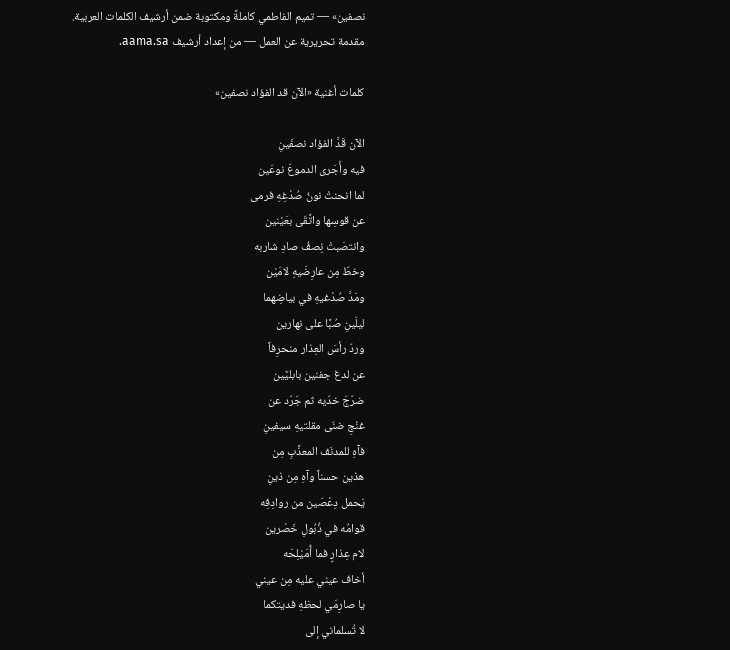نصفين» — تميم الفاطمي كاملةً ومكتوبة ضمن أرشيف الكلمات العربية.
مقدمة تحريرية عن العمل — من إعداد أرشيف aama.sa.

كلمات أغنية «الآن قد الفؤاد نصفين»

الآن قَدَّ الفؤاد نصفَينِ
فيه وأَجَرى الدموعَ نوعَين
لما انحنتْ نونُ صُدْغِهِ فرمى
عن قوسِها واتَّقَى بعَيْنين
وانتصَبتْ نِصفُ صادِ شاربه
وخطّ مِن عارِضَيهِ لامَيْن
ومَدَّ صُدْغيهِ في بياضِهما
ليلَينِ صُبَّا على نهارين
وردّ رأسَ العِذار منحرِفاً
عن لدغ جفنين بابليَّين
ضرّجَ خدّيه ثم جَرّد عن
غنْجِ ضنَى مقلتيهِ سيفينِ
فآهِ للمدنَف المعذَّبِ مِن
هذين حسناً وآهِ مِن ذينِ
يَحمل دِعْصَين من روادِفِه
قوامُه في ذُبُولِ خَصْرين
لام عِذارٍ فما أُمَيْلِحَه
أخاف عيني عليه مِن عيني
يا صارِمَي لحظهِ فديتكما
لا تُسلماني إلى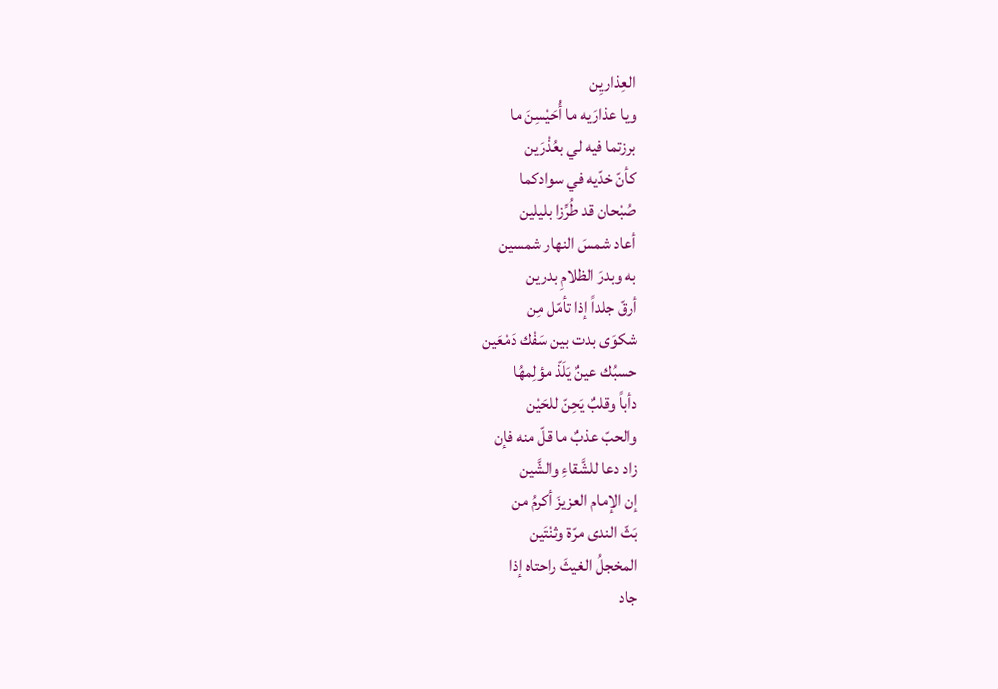العِذاريِن
ويا عذارَيه ما أُحَيْسِنَ ما
برزتما فيه لي بعُذْرَين
كأنّ خدّيه في سوادكما
صُبْحان قد طُرِّزا بليلين
أعاد شمسَ النهار شمسين
به وبدرَ الظلامِ بدرين
أرقّ جلداً إذا تأمّل مِن
شكوَى بدت بين سَفْك دَمْعَين
حسبُك عينٌ يَلَذّ مؤلِمهُا
دأباً وقلبٌ يَحِنّ للحَيْن
والحبّ عذبٌ ما قلّ منه فإن
زاد دعا للشَّقاءِ والشَّين
إن الإمام العزيزَ أكرمُ من
بَثّ الندى مرّة وثنْتَين
المخجلُ الغيثَ راحتاه إذا
جاد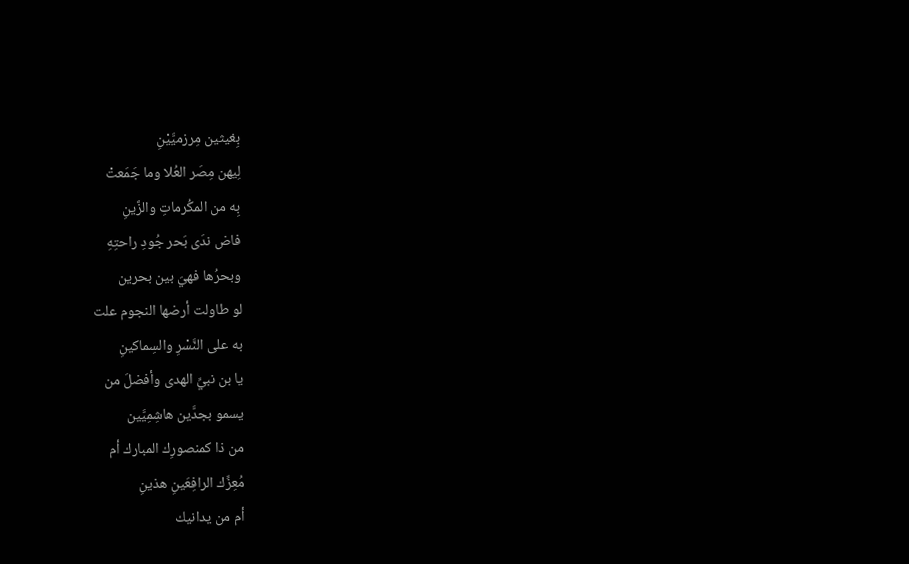بِغيثين مِرزميَّيْنِ
لِيهن مِصَر العُلا وما جَمَعتْ
بِه من المكُرماتِ والزَّينِ
فاض ندَى بَحر جُودِ راحتِهِ
وبحرُها فهيَ بين بحرين
لو طاولت أرضها النجوم علت
به على النَّسْرِ والسِماكينِ
يا بن نبيِّ الهدى وأفضلَ من
يسمو بجدَّين هاشِمِيَّين
من ذا كمنصورِك المبارك أم
مُعِزِّك الرافِعَينِ هذينِ
أم من يدانيك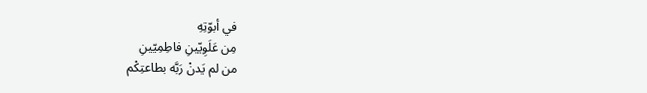في أبوّتِهِ
مِن عَلَوِيّينِ فاطِمِيّينِ
من لم يَدنْ رَبَّه بطاعتِكْم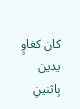كان كغاوٍ يدين بِاثنينِ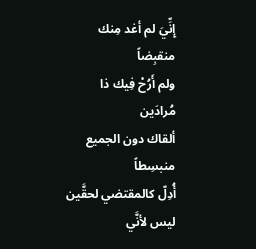إِنِّيَ لم أغد مِنك منقبِضاً
ولم أَرُحْ فِيك ذا مُرادَين
ألقاك دون الجميع منبسِطاً
أُدِلّ كالمقتضي لحقَّين
ليس لأنَّي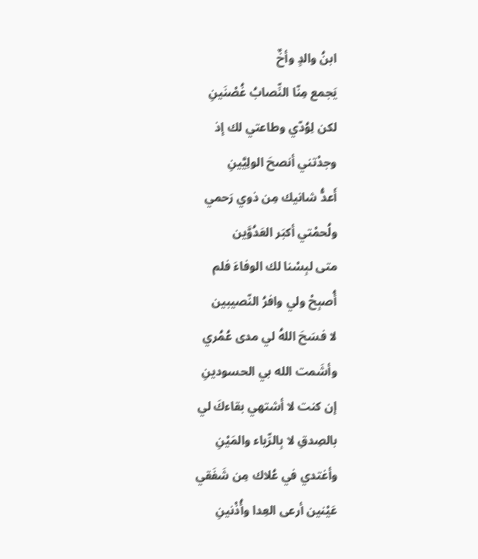ابنُ والدٍ وأخٌ
يَجمع مِنّا النِّصابُ غُصْنَينِ
لكن لِوُدّي وطاعتي لك إذ
وجدْتني أنصحَ الولِيَّينِ
أَعدُّ شانيك مِن ذوي رَحمي
ولُحمْتي أكبَر العَدُوَّين
متى لبِسْنا لك الوفاءَ فلم
أُصبِحْ ولي وافرُ النّصيبين
لا فسَحَ اللهُ لي مدى عُمُري
وأشَمت الله بي الحسودينِ
إن كنت لا أشتهي بقاءكَ لي
بالصِدقِ لا بِالرِّياء والمَيْنِ
وأغتدي في عُلاك مِن شَفَقي
عَيْنين أرعى العِدا وأُذْنينِ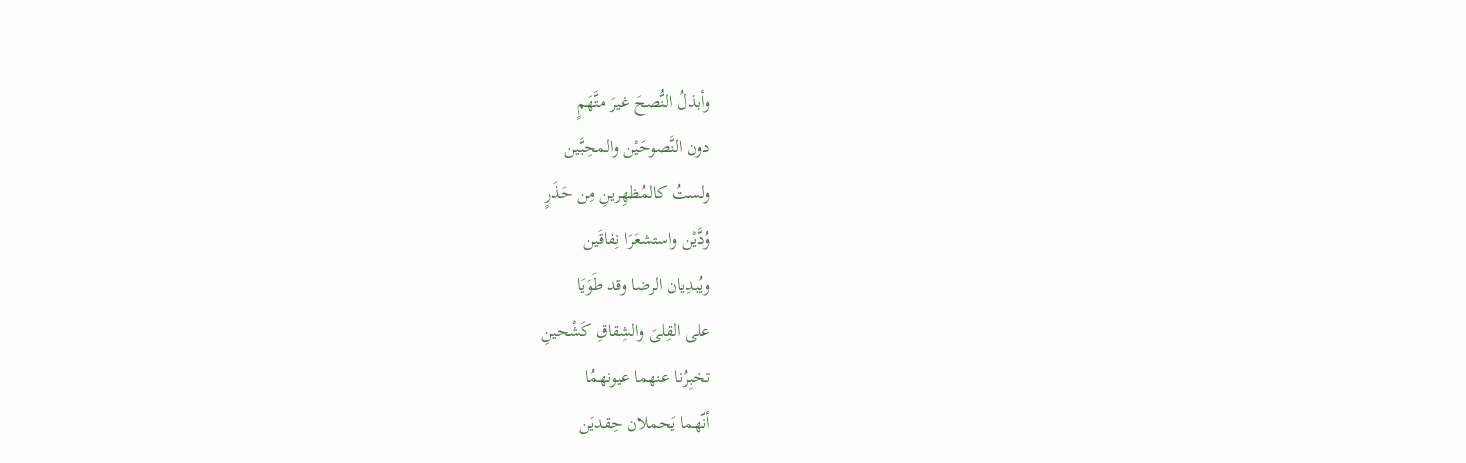وأبذلُ النُّصحَ غيرَ متَّهَمٍ
دون النَّصوحَيْن والمحِبَّين
ولستُ كالمُظهِرينِ مِن حَذَرٍ
وُدَّيْن واستشعَرَا نِفاقَين
ويُبدِيان الرضا وقد طَوَيَا
على القِلىَ والشِقاقِ كَشْحينِ
تخبِرُنا عنهما عيونهمُا
أنّهما يَحملان حِقديَن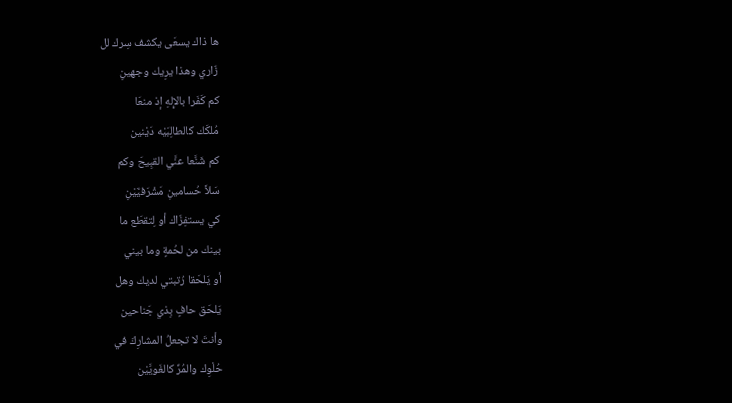ها ذاك يسعَى يكشف سِرك لل
زّاري وهذا يرِيك وجهينِ
كم كَفَرا بالإِلهِ إذ منعَا
مُلكَك كالطالِبَيْه دَيْنين
كم شَنَّعا عنَّي القبِيحَ وكم
سَلاَّ حُسامينِ مَشْرَفيَّيْنِ
كي يستفِزّاك أو لِتقطَع ما
بينك من لحُمةٍ وما بيني
أو يَلحَقا رُتبتي لديك وهل
يَلحَق حافٍ بِذي جَناحين
وأنتَ لا تجعلُ المشارِكَ في
حُلْوِك والمُرِّ كالغَويَّيْن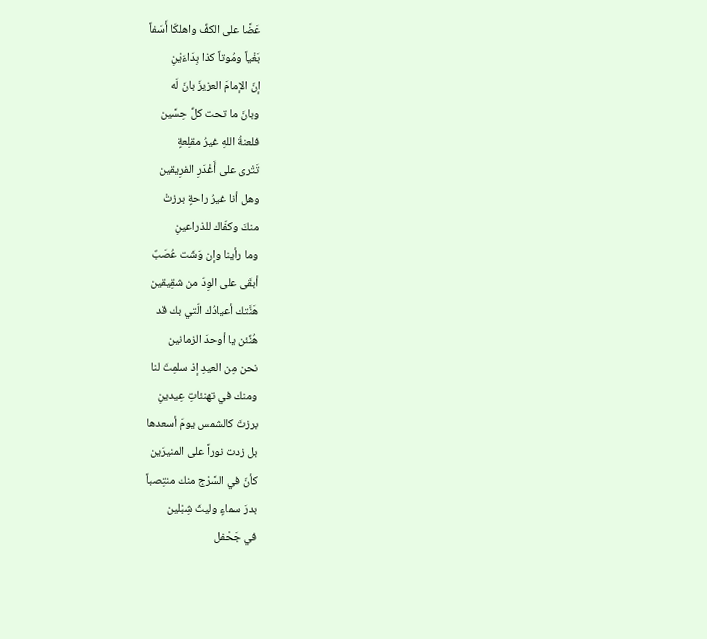عَضَّا على الكفِّ واهلكَا أَسَفاً
بَغْياً ومُوتاً كذا بِدَاءَيْنِ
إنّ الإمامَ العزيزَ بانَ لَه
وبانَ ما تحت كلِّ حِسَّين
فلعنةُ اللهِ غيرُ مقلِعةٍ
تَتْرى على أَغْدَرِ الفرِيقين
وهل أنا غيرُ راحةٍ برزتْ
منكَ وكفّاك للذراعينِ
وما رأينا وإن وَشَت عُصَبٌ
أبقَى على الوِدّ من شقِيقين
هَنَّتك أعيادُك الّتي بك قد
هُنِّئن يا أوحدَ الزمانين
نحن مِن العيدِ إذ سلمِتَ لنا
ومنك في تهنئاتِ عِيدينِ
برزتَ كالشمس يومَ أسعدها
بل زدت نوراً على المنيرَين
كأنّ في السَّرْج منك منتِصباً
بدرَ سماءٍ وليثَ شِبْلين
في جَحْفل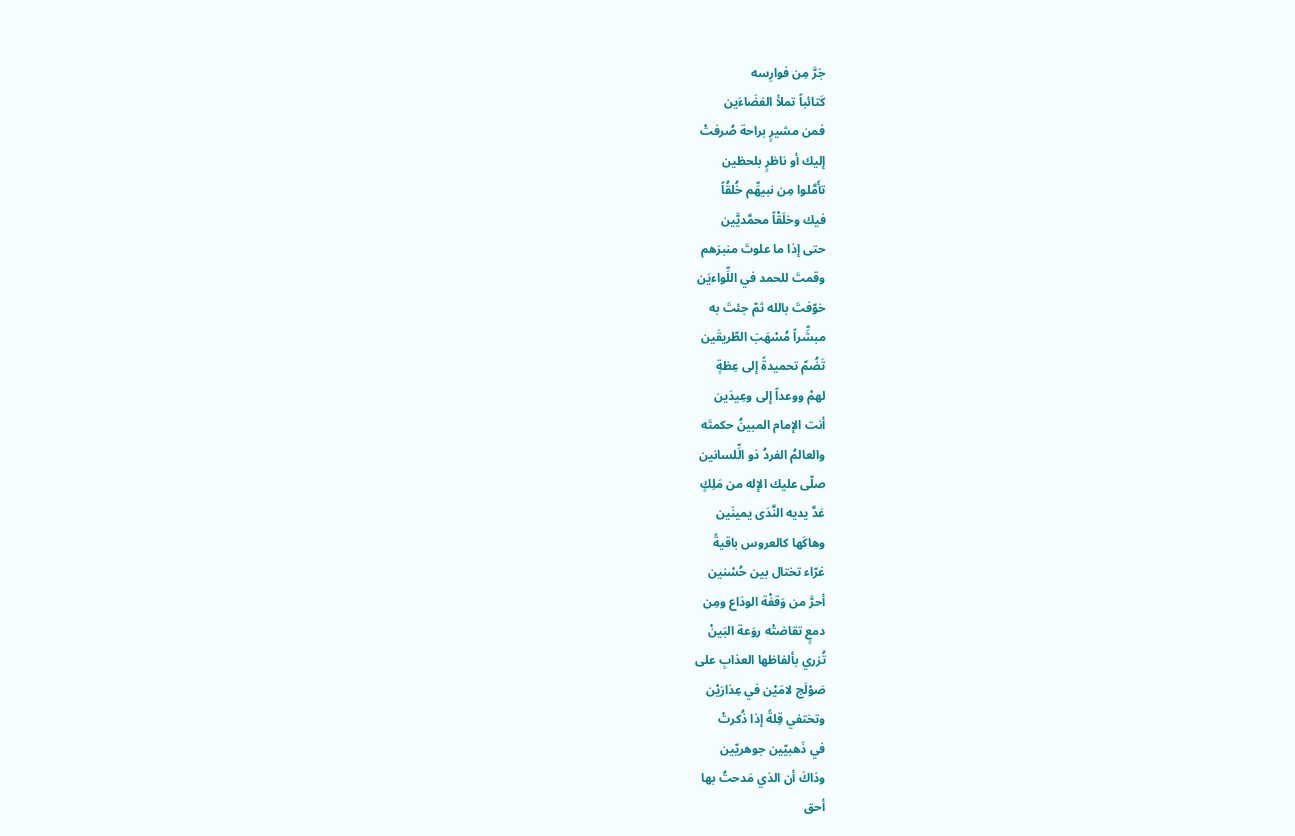جَرَّ مِن فوارِسه
كَتائباً تملأ الفضَاءَين
فمن مشيرٍ براحة صُرفتْ
إليك أو ناظرٍ بلحظين
تأَمَّلوا مِن نبيهِّم خُلقُاً
فيك وخلَقْاً محمَّديَّين
حتى إذا ما علوتَ منبرَهم
وقمتَ للحمد في اللِّواءيَن
خوّفتَ بالله ثمّ جئتَ به
مبشِّراً مُسْهَبَ الطّريقَين
تَضُمّ تحميدةً إلى عِظةٍ
لهمْ ووعداً إلى وعِيدَين
أنت الإمام المبينُ حكمتَه
والعالمُ الفردُ ذو الِّلسانين
صلّى عليك الإله من مَلِكٍ
عَدَّ يديه النَّدَى يمينَين
وهاكَها كالعروس باقيةً
غرّاء تختال بين حُسْنين
أحرَّ من وَقفْة الودَاع ومِن
دمعٍ تقاضتْه روَعة البَينْ
تُزري بألفاظها العذابِ على
صَوْلَج لامَيْن في عِذارَيْن
وتختفي قِلةً إذا ذُكرتْ
في ذَهبيّين جوهريّين
وذاكَ أن الذي مَدحتُ بها
أحق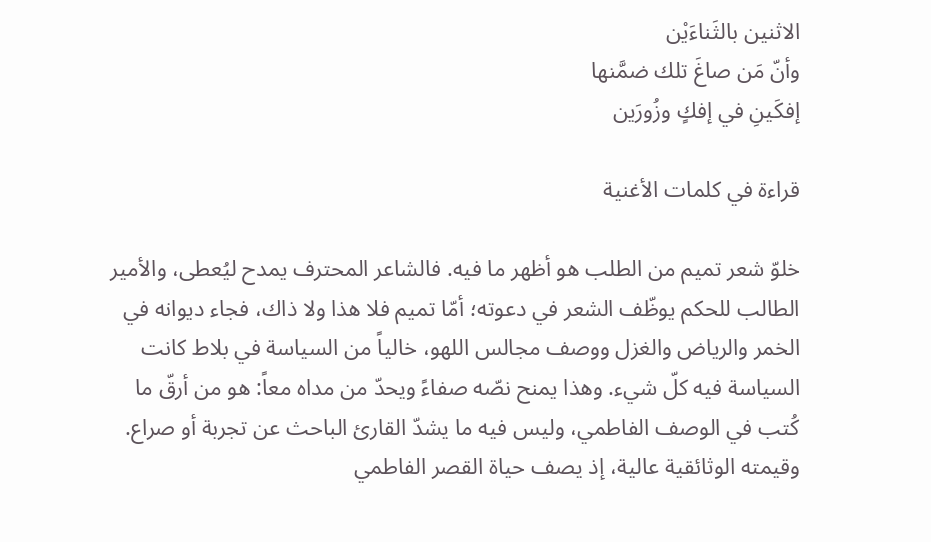الاثنين بالثَناءَيْن
وأنّ مَن صاغَ تلك ضمَّنها
إفكَينِ في إفكٍ وزُورَين

قراءة في كلمات الأغنية

خلوّ شعر تميم من الطلب هو أظهر ما فيه. فالشاعر المحترف يمدح ليُعطى، والأمير الطالب للحكم يوظّف الشعر في دعوته؛ أمّا تميم فلا هذا ولا ذاك، فجاء ديوانه في الخمر والرياض والغزل ووصف مجالس اللهو، خالياً من السياسة في بلاط كانت السياسة فيه كلّ شيء. وهذا يمنح نصّه صفاءً ويحدّ من مداه معاً: هو من أرقّ ما كُتب في الوصف الفاطمي، وليس فيه ما يشدّ القارئ الباحث عن تجربة أو صراع. وقيمته الوثائقية عالية، إذ يصف حياة القصر الفاطمي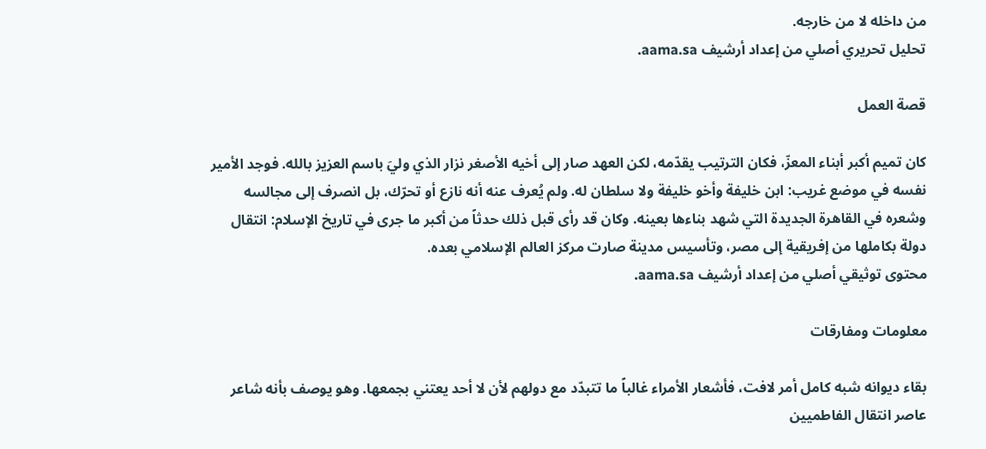من داخله لا من خارجه.
تحليل تحريري أصلي من إعداد أرشيف aama.sa.

قصة العمل

كان تميم أكبر أبناء المعزّ، فكان الترتيب يقدّمه، لكن العهد صار إلى أخيه الأصغر نزار الذي وليَ باسم العزيز بالله. فوجد الأمير نفسه في موضع غريب: ابن خليفة وأخو خليفة ولا سلطان له. ولم يُعرف عنه أنه نازع أو تحرّك، بل انصرف إلى مجالسه وشعره في القاهرة الجديدة التي شهد بناءها بعينه. وكان قد رأى قبل ذلك حدثاً من أكبر ما جرى في تاريخ الإسلام: انتقال دولة بكاملها من إفريقية إلى مصر، وتأسيس مدينة صارت مركز العالم الإسلامي بعده.
محتوى توثيقي أصلي من إعداد أرشيف aama.sa.

معلومات ومفارقات

بقاء ديوانه شبه كامل أمر لافت، فأشعار الأمراء غالباً ما تتبدّد مع دولهم لأن لا أحد يعتني بجمعها. وهو يوصف بأنه شاعر عاصر انتقال الفاطميين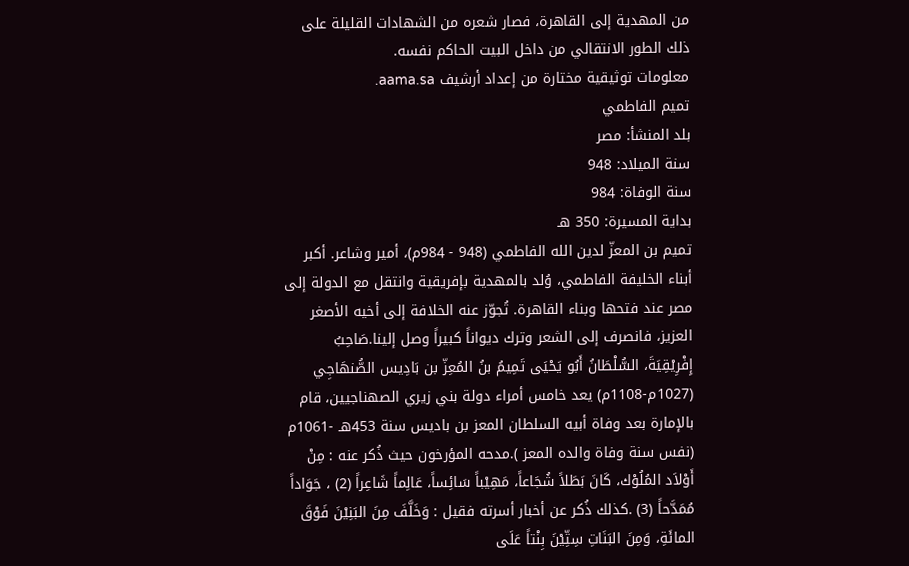من المهدية إلى القاهرة، فصار شعره من الشهادات القليلة على ذلك الطور الانتقالي من داخل البيت الحاكم نفسه.
معلومات توثيقية مختارة من إعداد أرشيف aama.sa.
تميم الفاطمي
بلد المنشأ: مصر
سنة الميلاد: 948
سنة الوفاة: 984
بداية المسيرة: 350 هـ
تميم بن المعزّ لدين الله الفاطمي (948 - 984م)، أمير وشاعر. أكبر أبناء الخليفة الفاطمي، وُلد بالمهدية بإفريقية وانتقل مع الدولة إلى مصر عند فتحها وبناء القاهرة. تُجوّز عنه الخلافة إلى أخيه الأصغر العزيز، فانصرف إلى الشعر وترك ديواناً كبيراً وصل إلينا.صَاحِبُ إِفْرِيْقِيَةَ، السُّلْطَانُ أَبُو يَحْيَى تَمِيمُ بنُ المُعِزّ بن بَادِيس الصُّنهَاجِي (1027م-1108م) يعد خامس أمراء دولة بني زيري الصهناجيين، قام بالإمارة بعد وفاة أبيه السلطان المعز بن باديس سنة 453هـ -1061م (نفس سنة وفاة والده المعز ).مدحه المؤرخون حيث ذُكر عنه : مِنْ أَوْلاَد المُلُوْك، كَانَ بَطَلاً شُجَاعاً، مَهِيْباً سَائِساً، عَالِماً شَاعِراً (2) ، جَوَاداً مُمَدَّحاً (3) .كذلك ذُكر عن أخبار أسرته فقيل : وَخَلَّفَ مِنَ البَنِيْنَ فَوْقَ المائَةِ، وَمِنَ البَنَاتِ سِتِّيْنَ بِنْتاً عَلَى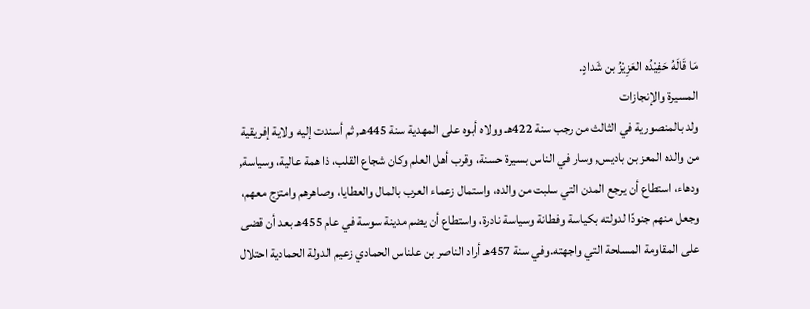مَا قَالَهُ حَفِيْدُه العَزِيْزُ بن شَدادٍ.
المسيرة والإنجازات
ولد بالمنصورية في الثالث من رجب سنة 422هـ وولاه أبوه على المهدية سنة 445هـ, ثم أسندت إليه ولاية إفريقية من والده المعز بن باديس, وسار في الناس بسيرة حسنة، وقرب أهل العلم وكان شجاع القلب، ذا همة عالية، وسياسة, ودهاء، استطاع أن يرجع المدن التي سلبت من والده، واستمال زعماء العرب بالمال والعطايا، وصاهرهم وامتزج معهم، وجعل منهم جنودًا لدولته بكياسة وفطانة وسياسة نادرة، واستطاع أن يضم مدينة سوسة في عام 455هـ بعد أن قضى على المقاومة المسلحة التي واجهته.وفي سنة 457هـ أراد الناصر بن علناس الحمادي زعيم الدولة الحمادية احتلال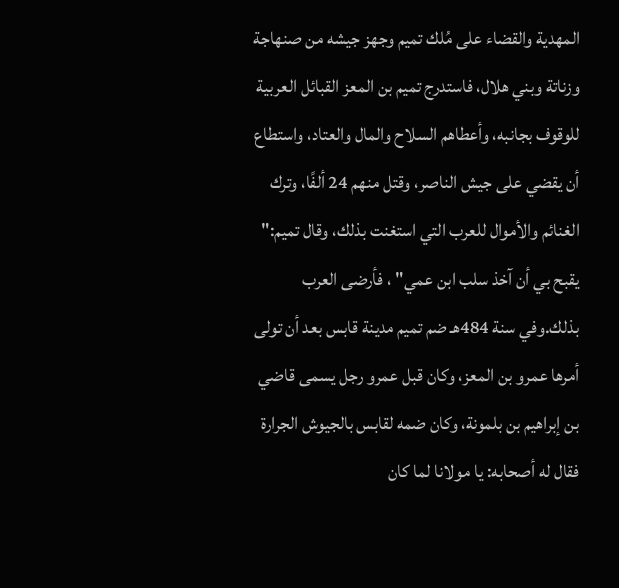المهدية والقضاء على مُلك تميم وجهز جيشه من صنهاجة وزناتة وبني هلال، فاستدرج تميم بن المعز القبائل العربية للوقوف بجانبه، وأعطاهم السلاح والمال والعتاد، واستطاع أن يقضي على جيش الناصر، وقتل منهم 24 ألفًا، وترك الغنائم والأموال للعرب التي استغنت بذلك، وقال تميم:" يقبح بي أن آخذ سلب ابن عمي" ، فأرضى العرب بذلك.وفي سنة 484هـ ضم تميم مدينة قابس بعد أن تولى أمرها عمرو بن المعز، وكان قبل عمرو رجل يسمى قاضي بن إبراهيم بن بلمونة، وكان ضمه لقابس بالجيوش الجرارة فقال له أصحابه: يا مولانا لما كان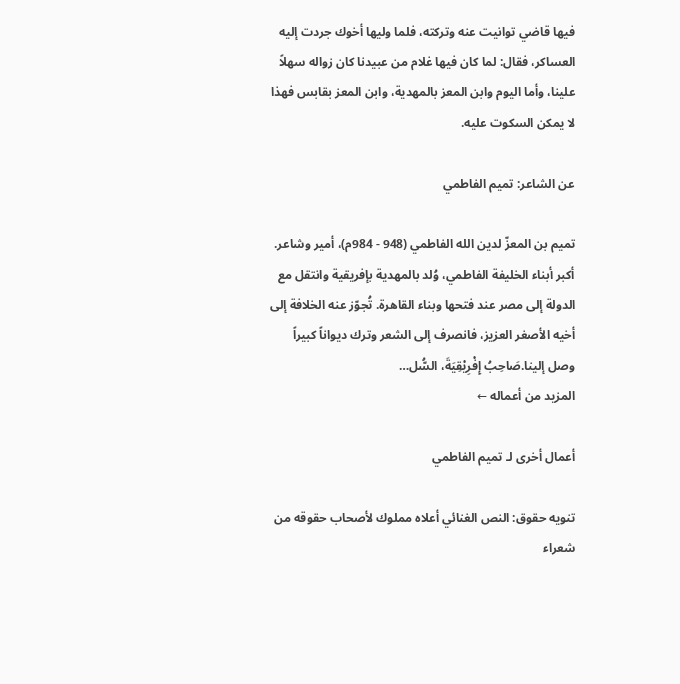فيها قاضي توانيت عنه وتركته، فلما وليها أخوك جردت إليه العساكر، فقال: لما كان فيها غلام من عبيدنا كان زواله سهلاً علينا، وأما اليوم وابن المعز بالمهدية، وابن المعز بقابس فهذا لا يمكن السكوت عليه.

عن الشاعر: تميم الفاطمي

تميم بن المعزّ لدين الله الفاطمي (948 - 984م)، أمير وشاعر. أكبر أبناء الخليفة الفاطمي، وُلد بالمهدية بإفريقية وانتقل مع الدولة إلى مصر عند فتحها وبناء القاهرة. تُجوّز عنه الخلافة إلى أخيه الأصغر العزيز، فانصرف إلى الشعر وترك ديواناً كبيراً وصل إلينا.صَاحِبُ إِفْرِيْقِيَةَ، السُّل…
المزيد من أعماله ←

أعمال أخرى لـ تميم الفاطمي

تنويه حقوق: النص الغنائي أعلاه مملوك لأصحاب حقوقه من شعراء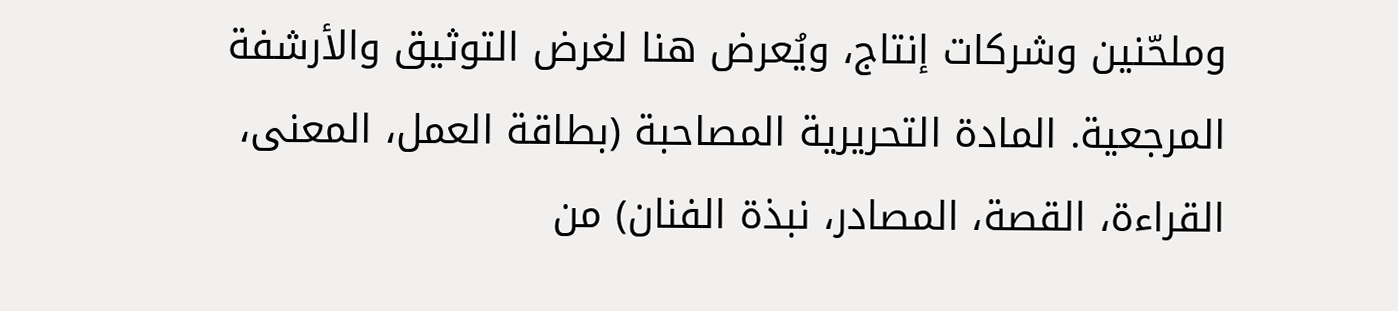وملحّنين وشركات إنتاج، ويُعرض هنا لغرض التوثيق والأرشفة المرجعية. المادة التحريرية المصاحبة (بطاقة العمل، المعنى، القراءة، القصة، المصادر، نبذة الفنان) من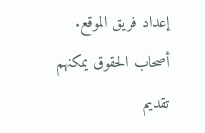إعداد فريق الموقع. أصحاب الحقوق يمكنهم تقديم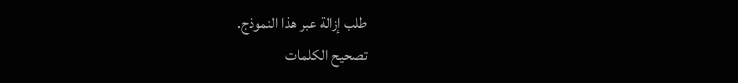طلب إزالة عبر هذا النموذج.
تصحيح الكلمات